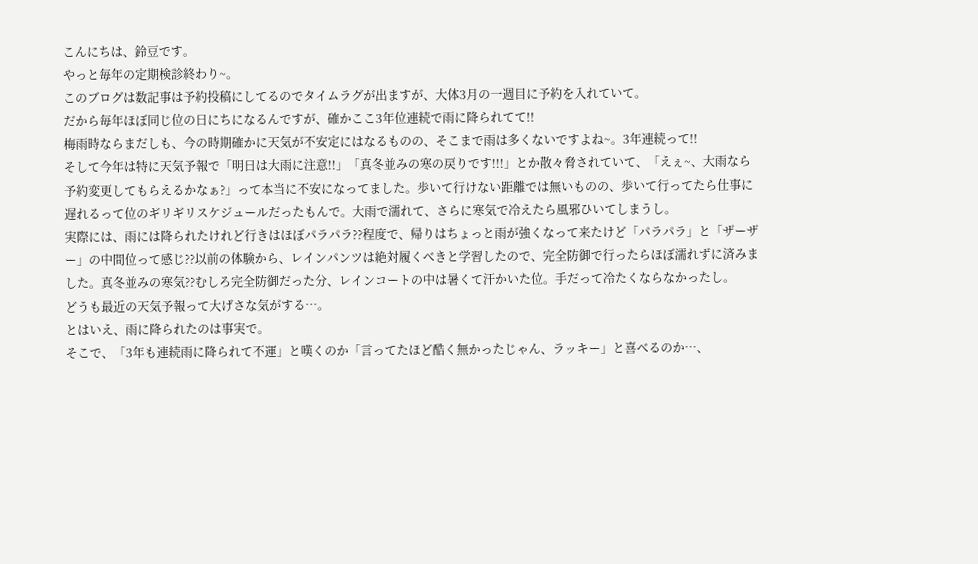こんにちは、鈴豆です。
やっと毎年の定期検診終わり~。
このブログは数記事は予約投稿にしてるのでタイムラグが出ますが、大体3月の一週目に予約を入れていて。
だから毎年ほぼ同じ位の日にちになるんですが、確かここ3年位連続で雨に降られてて!!
梅雨時ならまだしも、今の時期確かに天気が不安定にはなるものの、そこまで雨は多くないですよね~。3年連続って!!
そして今年は特に天気予報で「明日は大雨に注意!!」「真冬並みの寒の戻りです!!!」とか散々脅されていて、「えぇ~、大雨なら予約変更してもらえるかなぁ?」って本当に不安になってました。歩いて行けない距離では無いものの、歩いて行ってたら仕事に遅れるって位のギリギリスケジュールだったもんで。大雨で濡れて、さらに寒気で冷えたら風邪ひいてしまうし。
実際には、雨には降られたけれど行きはほぼパラパラ??程度で、帰りはちょっと雨が強くなって来たけど「パラパラ」と「ザーザー」の中間位って感じ??以前の体験から、レインパンツは絶対履くべきと学習したので、完全防御で行ったらほぼ濡れずに済みました。真冬並みの寒気??むしろ完全防御だった分、レインコートの中は暑くて汗かいた位。手だって冷たくならなかったし。
どうも最近の天気予報って大げさな気がする…。
とはいえ、雨に降られたのは事実で。
そこで、「3年も連続雨に降られて不運」と嘆くのか「言ってたほど酷く無かったじゃん、ラッキー」と喜べるのか…、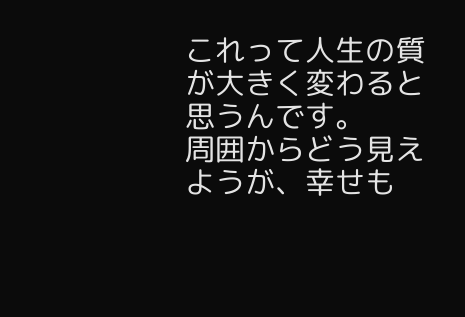これって人生の質が大きく変わると思うんです。
周囲からどう見えようが、幸せも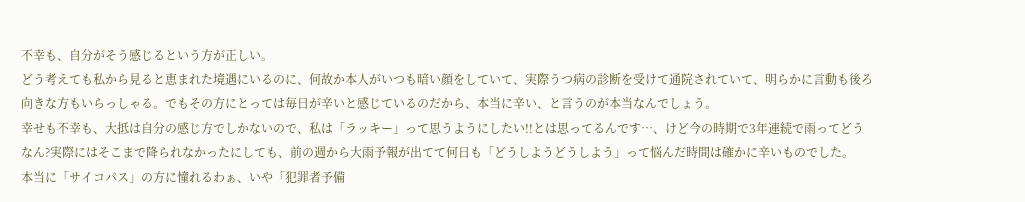不幸も、自分がそう感じるという方が正しい。
どう考えても私から見ると恵まれた境遇にいるのに、何故か本人がいつも暗い顔をしていて、実際うつ病の診断を受けて通院されていて、明らかに言動も後ろ向きな方もいらっしゃる。でもその方にとっては毎日が辛いと感じているのだから、本当に辛い、と言うのが本当なんでしょう。
幸せも不幸も、大抵は自分の感じ方でしかないので、私は「ラッキー」って思うようにしたい!!とは思ってるんです…、けど今の時期で3年連続で雨ってどうなん?実際にはそこまで降られなかったにしても、前の週から大雨予報が出てて何日も「どうしようどうしよう」って悩んだ時間は確かに辛いものでした。
本当に「サイコパス」の方に憧れるわぁ、いや「犯罪者予備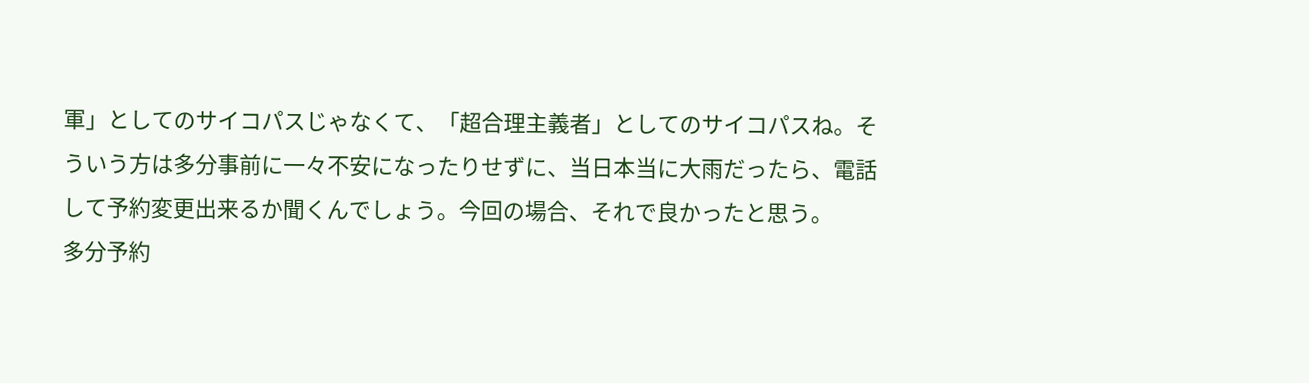軍」としてのサイコパスじゃなくて、「超合理主義者」としてのサイコパスね。そういう方は多分事前に一々不安になったりせずに、当日本当に大雨だったら、電話して予約変更出来るか聞くんでしょう。今回の場合、それで良かったと思う。
多分予約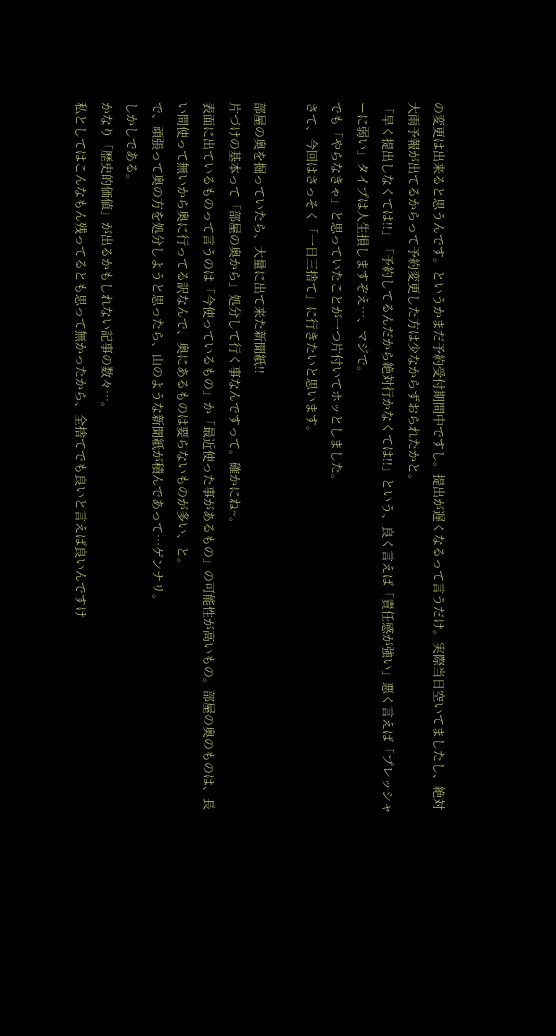の変更は出来ると思うんです。というかまだ予約受付期間中ですし。提出が遅くなるって言うだけ。実際当日空いてましたし、絶対大雨予報が出てるからって予約変更した方は少なからずおられたかと。
「早く提出しなくては!!」「予約してるんだから絶対行かなくては!!」という、良く言えば「責任感が強い」悪く言えば「プレッシャーに弱い」タイプは人生損しますぞえ…、マジで。
でも「やらなきゃ」と思っていたことが一つ片付いてホッとしました。
さて、今回はさっそく「一日三捨て」に行きたいと思います。

部屋の奥を掘っていたら、大量に出て来た新聞紙!!
片づけの基本って「部屋の奥から」処分して行く事なんですって。確かにね~。
表面に出ているものって言うのは「今使っているもの」か「最近使った事があるもの」の可能性が高いもの。部屋の奥のものは、長い間使って無いから奥に行ってる訳なんで、奥にあるものは要らないものが多い、と。
で、頑張って奥の方を処分しようと思ったら、山のような新聞紙が積んであって…ゲンナリ。
しかしである。
かなり「歴史的価値」が出るかもしれない記事の数々…。
私としてはこんなもん残ってるとも思って無かったから、全捨てでも良いと言えば良いんですけ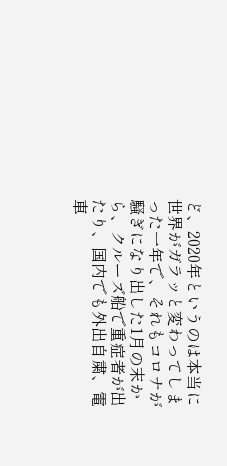ど、2020年というのは本当に世界がガラッと変わってしまった一年で、それもコロナが騒ぎになり出した1月の末から、クルーズ船で重症者が出たり、国内でも外出自粛、電車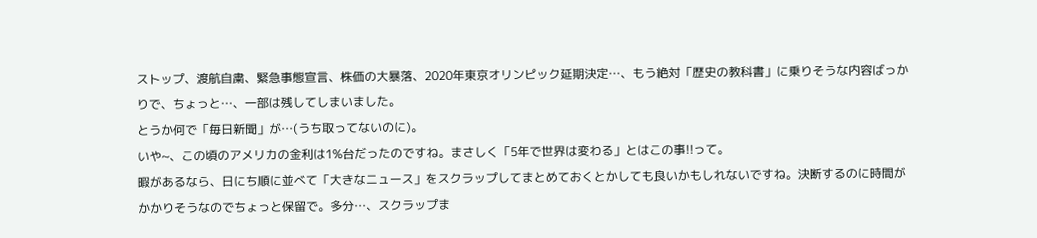ストップ、渡航自粛、緊急事態宣言、株価の大暴落、2020年東京オリンピック延期決定…、もう絶対「歴史の教科書」に乗りそうな内容ばっかりで、ちょっと…、一部は残してしまいました。
とうか何で「毎日新聞」が…(うち取ってないのに)。
いや~、この頃のアメリカの金利は1%台だったのですね。まさしく「5年で世界は変わる」とはこの事!!って。
暇があるなら、日にち順に並べて「大きなニュース」をスクラップしてまとめておくとかしても良いかもしれないですね。決断するのに時間がかかりそうなのでちょっと保留で。多分…、スクラップま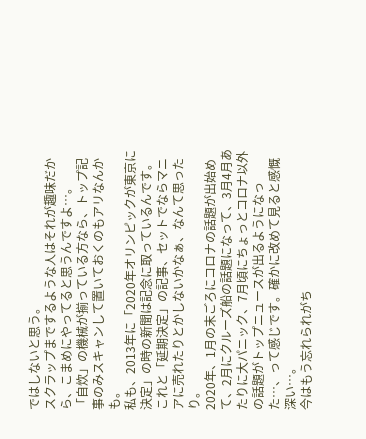ではしないと思う。
スクラップまでするような人はそれが趣味だから、こまめにやってると思うんですよ…。
「自炊」の機械が揃っている方なら、トップ記事のみスキャンして置いておくのもアリなんかも。
私も、2013年に「2020年オリンピックが東京に決定」の時の新聞は記念に取っているんです。これと「延期決定」の記事、セットでならマニアに売れたりとかしないかなぁ、なんて思ったり。
2020年、1月の末ごろにコロナの話題が出始めて、2月にクルーズ船の話題になって、3月4月あたりに大パニック、7月頃にちょっとコロナ以外の話題がトップニュースが出るようになった…、って感じです。確かに改めて見ると感慨深い…。
今はもう忘れられがち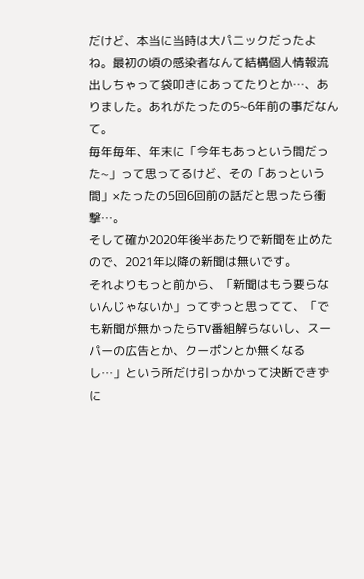だけど、本当に当時は大パニックだったよね。最初の頃の感染者なんて結構個人情報流出しちゃって袋叩きにあってたりとか…、ありました。あれがたったの5~6年前の事だなんて。
毎年毎年、年末に「今年もあっという間だった~」って思ってるけど、その「あっという間」×たったの5回6回前の話だと思ったら衝撃…。
そして確か2020年後半あたりで新聞を止めたので、2021年以降の新聞は無いです。
それよりもっと前から、「新聞はもう要らないんじゃないか」ってずっと思ってて、「でも新聞が無かったらTV番組解らないし、スーパーの広告とか、クーポンとか無くなるし…」という所だけ引っかかって決断できずに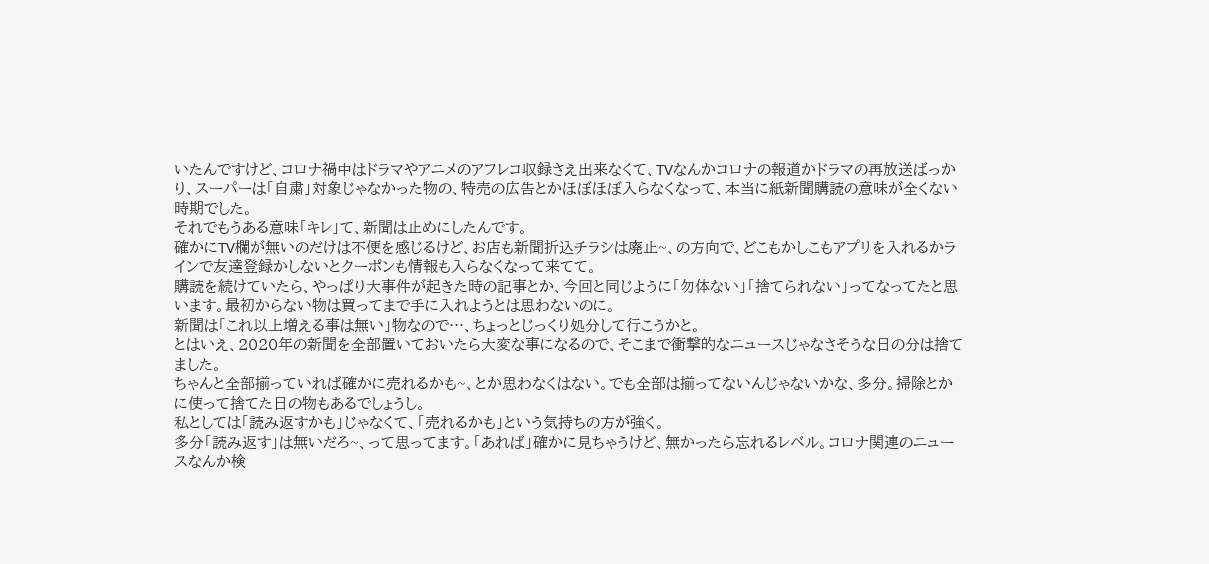いたんですけど、コロナ禍中はドラマやアニメのアフレコ収録さえ出来なくて、TVなんかコロナの報道かドラマの再放送ばっかり、スーパーは「自粛」対象じゃなかった物の、特売の広告とかほぼほぼ入らなくなって、本当に紙新聞購読の意味が全くない時期でした。
それでもうある意味「キレ」て、新聞は止めにしたんです。
確かにTV欄が無いのだけは不便を感じるけど、お店も新聞折込チラシは廃止~、の方向で、どこもかしこもアプリを入れるかラインで友達登録かしないとクーポンも情報も入らなくなって来てて。
購読を続けていたら、やっぱり大事件が起きた時の記事とか、今回と同じように「勿体ない」「捨てられない」ってなってたと思います。最初からない物は買ってまで手に入れようとは思わないのに。
新聞は「これ以上増える事は無い」物なので…、ちょっとじっくり処分して行こうかと。
とはいえ、2020年の新聞を全部置いておいたら大変な事になるので、そこまで衝撃的なニュースじゃなさそうな日の分は捨てました。
ちゃんと全部揃っていれば確かに売れるかも~、とか思わなくはない。でも全部は揃ってないんじゃないかな、多分。掃除とかに使って捨てた日の物もあるでしょうし。
私としては「読み返すかも」じゃなくて、「売れるかも」という気持ちの方が強く。
多分「読み返す」は無いだろ~、って思ってます。「あれば」確かに見ちゃうけど、無かったら忘れるレベル。コロナ関連のニュースなんか検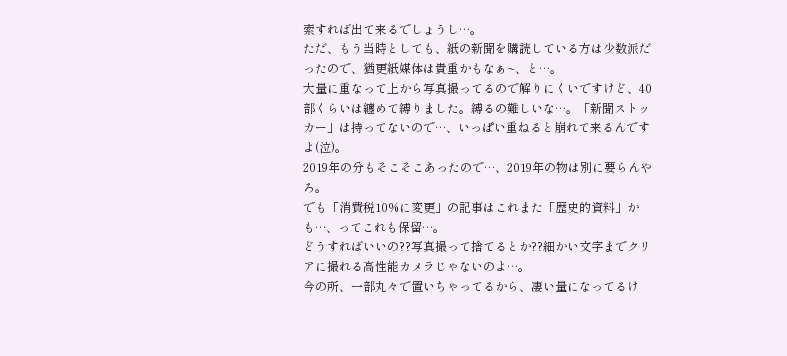索すれば出て来るでしょうし…。
ただ、もう当時としても、紙の新聞を購読している方は少数派だったので、猶更紙媒体は貴重かもなぁ~、と…。
大量に重なって上から写真撮ってるので解りにくいですけど、40部くらいは纏めて縛りました。縛るの難しいな…。「新聞ストッカー」は持ってないので…、いっぱい重ねると崩れて来るんですよ(泣)。
2019年の分もそこそこあったので…、2019年の物は別に要らんやろ。
でも「消費税10%に変更」の記事はこれまた「歴史的資料」かも…、ってこれも保留…。
どうすればいいの??写真撮って捨てるとか??細かい文字までクリアに撮れる高性能カメラじゃないのよ…。
今の所、一部丸々で置いちゃってるから、凄い量になってるけ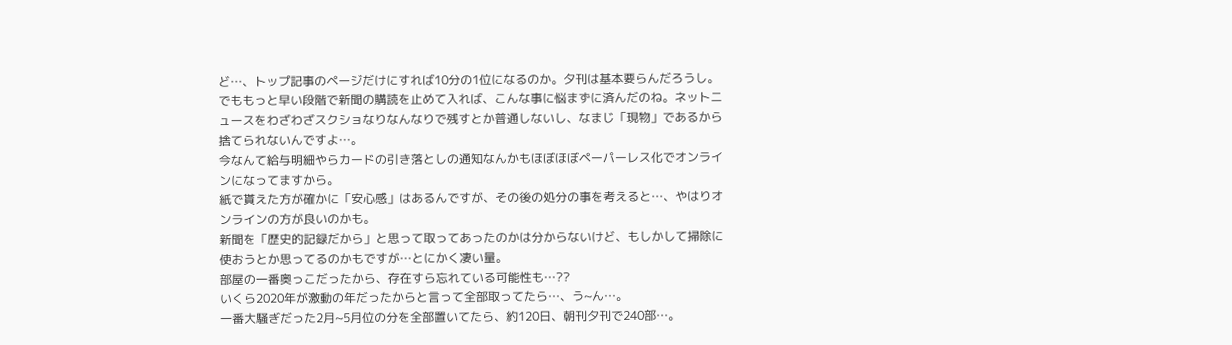ど…、トップ記事のページだけにすれば10分の1位になるのか。夕刊は基本要らんだろうし。
でももっと早い段階で新聞の購読を止めて入れば、こんな事に悩まずに済んだのね。ネットニュースをわざわざスクショなりなんなりで残すとか普通しないし、なまじ「現物」であるから捨てられないんですよ…。
今なんて給与明細やらカードの引き落としの通知なんかもほぼほぼペーパーレス化でオンラインになってますから。
紙で貰えた方が確かに「安心感」はあるんですが、その後の処分の事を考えると…、やはりオンラインの方が良いのかも。
新聞を「歴史的記録だから」と思って取ってあったのかは分からないけど、もしかして掃除に使おうとか思ってるのかもですが…とにかく凄い量。
部屋の一番奥っこだったから、存在すら忘れている可能性も…??
いくら2020年が激動の年だったからと言って全部取ってたら…、う~ん…。
一番大騒ぎだった2月~5月位の分を全部置いてたら、約120日、朝刊夕刊で240部…。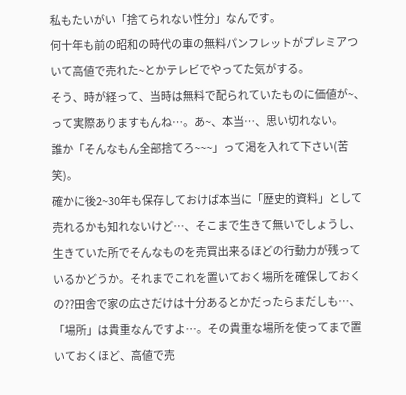私もたいがい「捨てられない性分」なんです。
何十年も前の昭和の時代の車の無料パンフレットがプレミアついて高値で売れた~とかテレビでやってた気がする。
そう、時が経って、当時は無料で配られていたものに価値が~、って実際ありますもんね…。あ~、本当…、思い切れない。
誰か「そんなもん全部捨てろ~~~」って渇を入れて下さい(苦笑)。
確かに後2~30年も保存しておけば本当に「歴史的資料」として売れるかも知れないけど…、そこまで生きて無いでしょうし、生きていた所でそんなものを売買出来るほどの行動力が残っているかどうか。それまでこれを置いておく場所を確保しておくの??田舎で家の広さだけは十分あるとかだったらまだしも…、「場所」は貴重なんですよ…。その貴重な場所を使ってまで置いておくほど、高値で売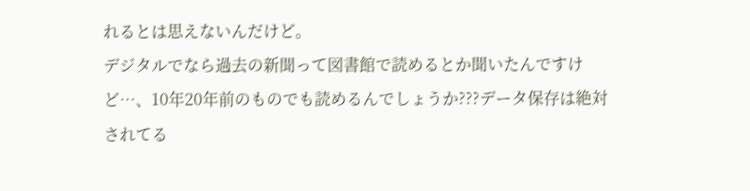れるとは思えないんだけど。
デジタルでなら過去の新聞って図書館で読めるとか聞いたんですけど…、10年20年前のものでも読めるんでしょうか???データ保存は絶対されてる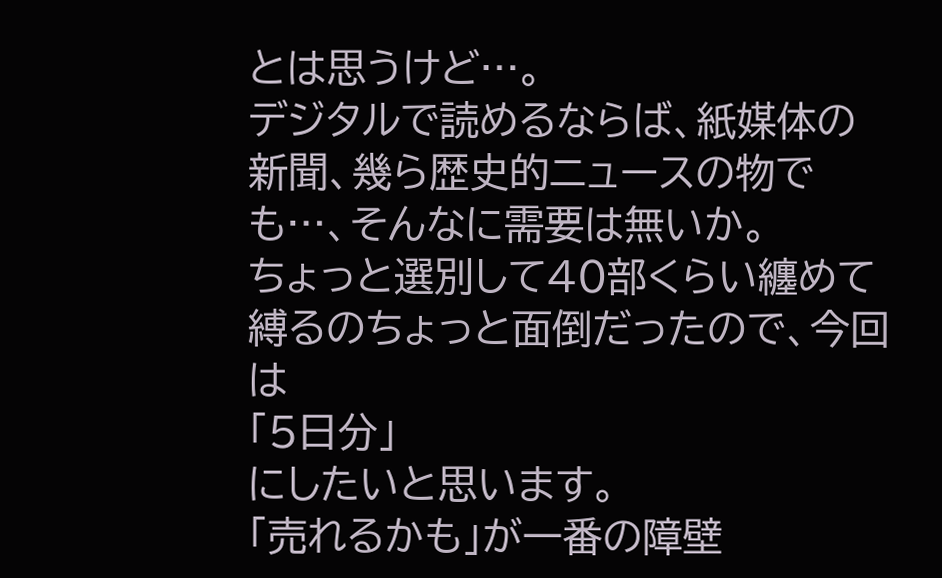とは思うけど…。
デジタルで読めるならば、紙媒体の新聞、幾ら歴史的ニュースの物でも…、そんなに需要は無いか。
ちょっと選別して40部くらい纏めて縛るのちょっと面倒だったので、今回は
「5日分」
にしたいと思います。
「売れるかも」が一番の障壁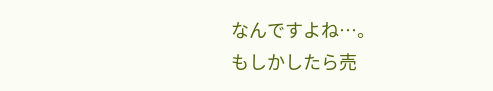なんですよね…。
もしかしたら売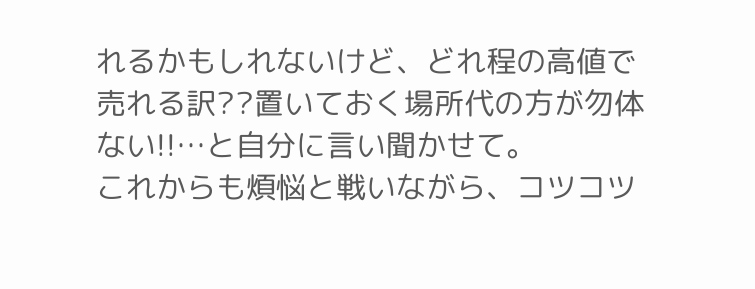れるかもしれないけど、どれ程の高値で売れる訳??置いておく場所代の方が勿体ない!!…と自分に言い聞かせて。
これからも煩悩と戦いながら、コツコツ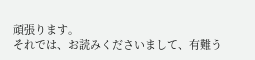頑張ります。
それでは、お読みくださいまして、有難う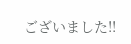ございました!!